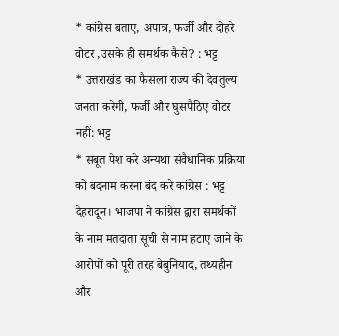* कांग्रेस बताए, अपात्र, फर्जी और दोहरे वोटर ,उसके ही समर्थक कैसे? : भट्ट
* उत्तराखंड का फैसला राज्य की देवतुल्य जनता करेगी, फर्जी और घुसपैठिए वोटर नहीं: भट्ट
* सबूत पेश करे अन्यथा संवैधानिक प्रक्रिया को बदनाम करना बंद करे कांग्रेस : भट्ट
देहरादून। भाजपा ने कांग्रेस द्वारा समर्थकों के नाम मतदाता सूची से नाम हटाए जाने के आरोपों को पूरी तरह बेबुनियाद, तथ्यहीन और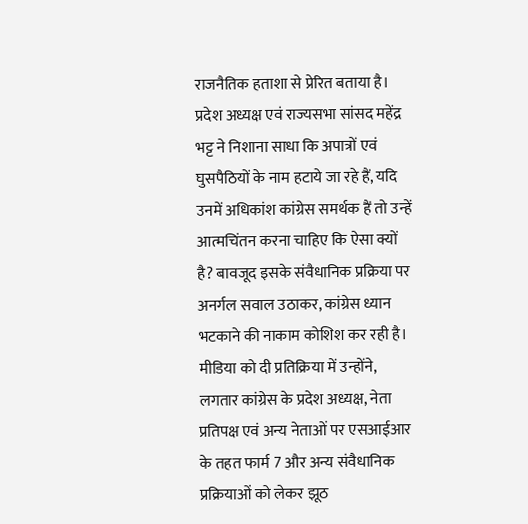राजनैतिक हताशा से प्रेरित बताया है। प्रदेश अध्यक्ष एवं राज्यसभा सांसद महेंद्र भट्ट ने निशाना साधा कि अपात्रों एवं घुसपैठियों के नाम हटाये जा रहे हैं, यदि उनमें अधिकांश कांग्रेस समर्थक हैं तो उन्हें आत्मचिंतन करना चाहिए कि ऐसा क्यों है? बावजूद इसके संवैधानिक प्रक्रिया पर अनर्गल सवाल उठाकर, कांग्रेस ध्यान भटकाने की नाकाम कोशिश कर रही है।
मीडिया को दी प्रतिक्रिया में उन्होंने, लगतार कांग्रेस के प्रदेश अध्यक्ष, नेता प्रतिपक्ष एवं अन्य नेताओं पर एसआईआर के तहत फार्म 7 और अन्य संवैधानिक प्रक्रियाओं को लेकर झूठ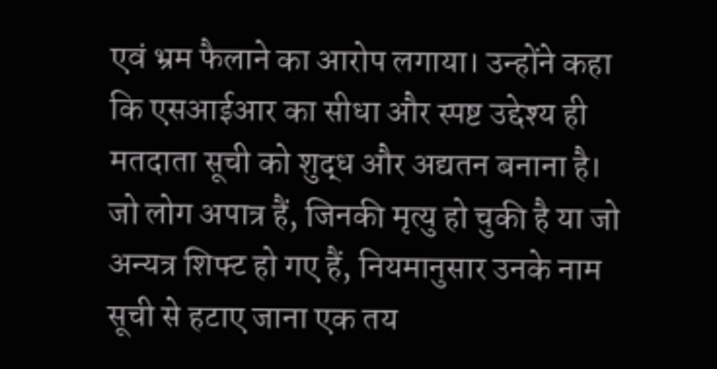एवं भ्रम फैलाने का आरोप लगाया। उन्होंने कहा कि एसआईआर का सीधा और स्पष्ट उद्देश्य ही मतदाता सूची को शुद्ध और अद्यतन बनाना है। जो लोग अपात्र हैं, जिनकी मृत्यु हो चुकी है या जो अन्यत्र शिफ्ट हो गए हैं, नियमानुसार उनके नाम सूची से हटाए जाना एक तय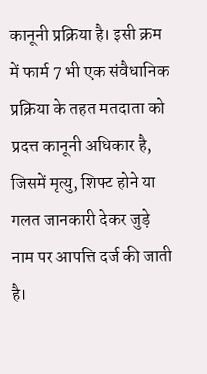कानूनी प्रक्रिया है। इसी क्रम में फार्म 7 भी एक संवैधानिक प्रक्रिया के तहत मतदाता को प्रदत्त कानूनी अधिकार है, जिसमें मृत्यु, शिफ्ट होने या गलत जानकारी देकर जुड़े नाम पर आपत्ति दर्ज की जाती है।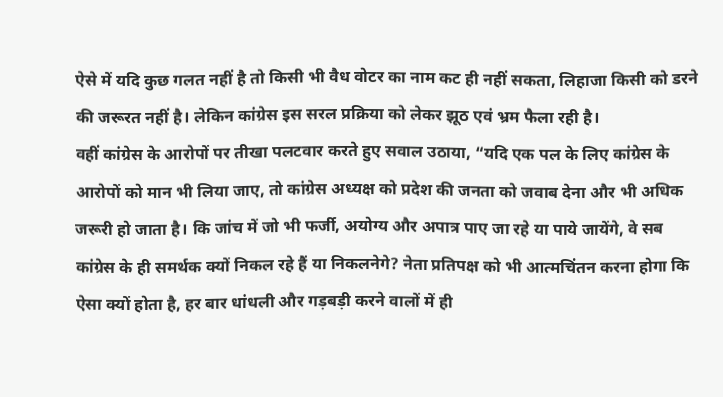ऐसे में यदि कुछ गलत नहीं है तो किसी भी वैध वोटर का नाम कट ही नहीं सकता, लिहाजा किसी को डरने की जरूरत नहीं है। लेकिन कांग्रेस इस सरल प्रक्रिया को लेकर झूठ एवं भ्रम फैला रही है।
वहीं कांग्रेस के आरोपों पर तीखा पलटवार करते हुए सवाल उठाया, “यदि एक पल के लिए कांग्रेस के आरोपों को मान भी लिया जाए, तो कांग्रेस अध्यक्ष को प्रदेश की जनता को जवाब देना और भी अधिक जरूरी हो जाता है। कि जांच में जो भी फर्जी, अयोग्य और अपात्र पाए जा रहे या पाये जायेंगे, वे सब कांग्रेस के ही समर्थक क्यों निकल रहे हैं या निकलनेगे? नेता प्रतिपक्ष को भी आत्मचिंतन करना होगा कि ऐसा क्यों होता है, हर बार धांधली और गड़बड़ी करने वालों में ही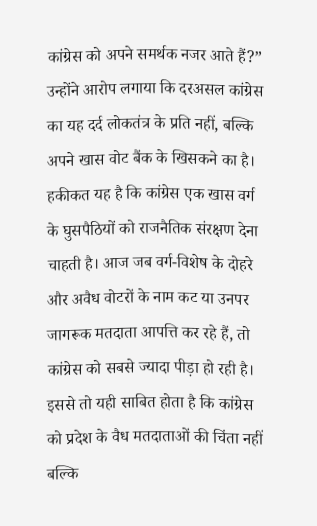कांग्रेस को अपने समर्थक नजर आते हैं?”
उन्होंने आरोप लगाया कि दरअसल कांग्रेस का यह दर्द लोकतंत्र के प्रति नहीं, बल्कि अपने खास वोट बैंक के खिसकने का है। हकीकत यह है कि कांग्रेस एक खास वर्ग के घुसपैठियों को राजनैतिक संरक्षण देना चाहती है। आज जब वर्ग-विशेष के दोहरे और अवैध वोटरों के नाम कट या उनपर जागरूक मतदाता आपत्ति कर रहे हैं, तो कांग्रेस को सबसे ज्यादा पीड़ा हो रही है। इससे तो यही साबित होता है कि कांग्रेस को प्रदेश के वैध मतदाताओं की चिंता नहीं बल्कि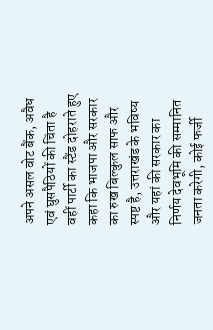अपने असल वोट बैंक, अवैध एवं घुसपैठियों की चिंता है
वहीं पार्टी का स्टैंड दोहराते हुए कहा कि भाजपा और सरकार का रुख बिल्कुल साफ और स्पष्ट है, उत्तराखंड के भविष्य और यहां की सरकार का निर्णय देवभूमि की सम्मानित जनता करेगी, कोई फर्जी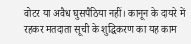वोटर या अवैध घुसपैठिया नहीं। कानून के दायरे में रहकर मतदाता सूची के शुद्धिकरण का यह काम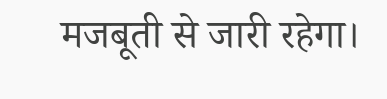मजबूती से जारी रहेगा।